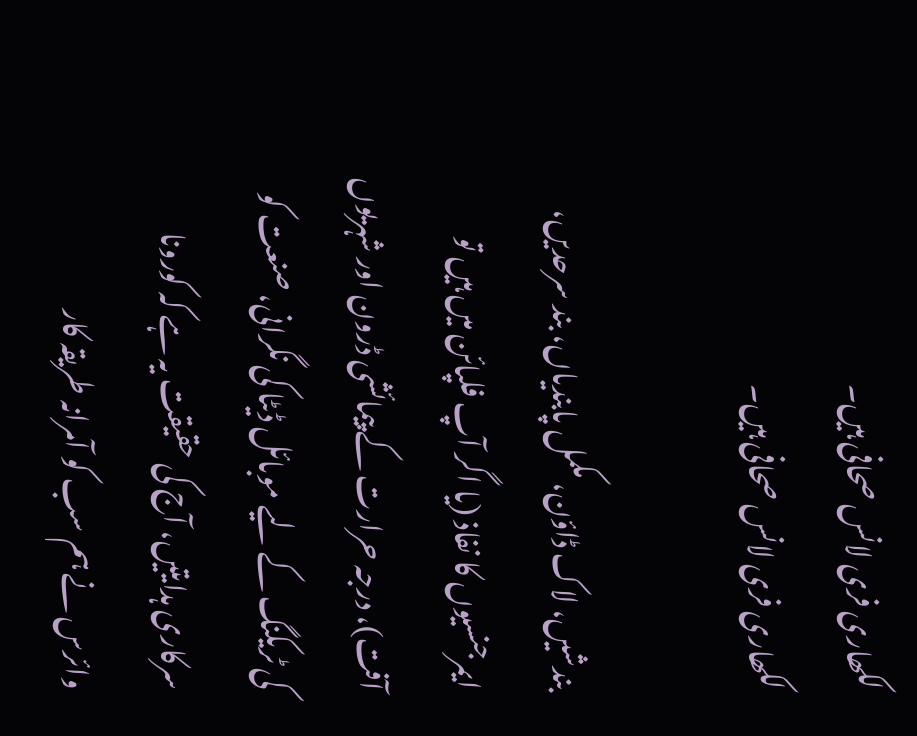لکھاری فری لانس صحافی ہیں۔
لکھاری فری لانس صحافی ہیں۔

بندشیں، لاک ڈاؤن، مکمل پابندیاں، بند سرحدیں، ایمرجنسیوں کا نفاذ (یا اگر آپ فلپائن میں ہیں تو آفت)، درجہ حرارت کے پیمائشی ڈرون اور شہریوں کی ٹریکنگ کے لیے موبائل ڈیٹا کی نگرانی، صنعت کو سرکاری ہدایتیں، آج کی حقیقت یہ ہے کہ کورونا وائرس نے ہم سب کو آمرانہ طریقہ کار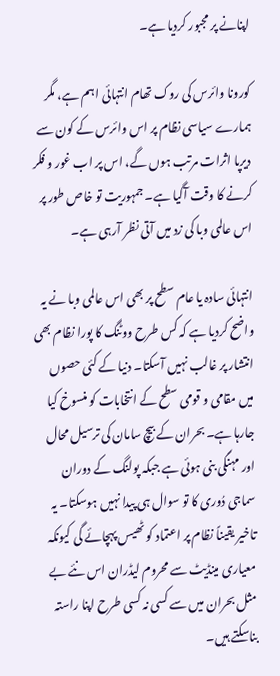اپنانے پر مجبور کردیا ہے۔

کورونا وائرس کی روک تھام انتہائی اہم ہے، مگر ہمارے سیاسی نظام پر اس وائرس کے کون سے دیرپا اثرات مرتب ہوں گے، اس پر اب غور و فکر کرنے کا وقت آگیا ہے۔ جمہوریت تو خاص طور پر اس عالمی وبا کی زد میں آتی نظر آرہی ہے۔

انتہائی سادہ یا عام سطح پر بھی اس عالمی وبا نے یہ واضح کردیا ہے کہ کس طرح ووٹنگ کا پورا نظام بھی انتشار پر غالب نہیں آسکتا۔ دنیا کے کئی حصوں میں مقامی و قومی سطح کے انتخابات کو منسوخ کیا جارہا ہے۔ بحران کے بیچ سامان کی ترسیل محال اور مہنگی بنی ہوئی ہے جبکہ پولنگ کے دوران سماجی دُوری کا تو سوال ہی پیدا نہیں ہوسکتا۔ یہ تاخیر یقیناً نظام پر اعتماد کو ٹھیس پہچائے گی کیونکہ معیاری مینڈیٹ سے محروم لیڈران اس نئے بے مثل بحران میں سے کسی نہ کسی طرح اپنا راستہ بناسکتے ہیں۔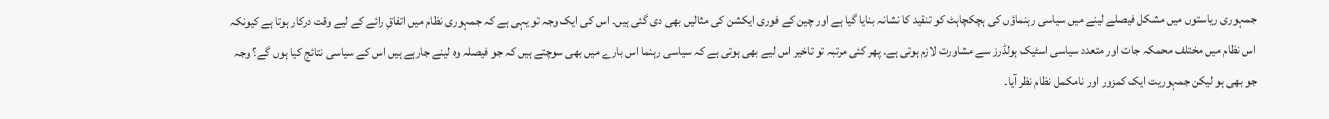جمہوری ریاستوں میں مشکل فیصلے لینے میں سیاسی رہنماؤں کی ہچکچاہٹ کو تنقید کا نشانہ بنایا گیا ہے اور چین کے فوری ایکشن کی مثالیں بھی دی گئی ہیں۔ اس کی ایک وجہ تو یہی ہے کہ جمہوری نظام میں اتفاقِ رائے کے لیے وقت درکار ہوتا ہے کیونکہ اس نظام میں مختلف محمکہ جات اور متعدد سیاسی اسٹیک ہولڈرز سے مشاورت لازم ہوتی ہے۔ پھر کئی مرتبہ تو تاخیر اس لیے بھی ہوتی ہے کہ سیاسی رہنما اس بارے میں بھی سوچتے ہیں کہ جو فیصلہ وہ لینے جارہے ہیں اس کے سیاسی نتائج کیا ہوں گے؟ وجہ جو بھی ہو لیکن جمہوریت ایک کمزور اور نامکمل نظام نظر آیا۔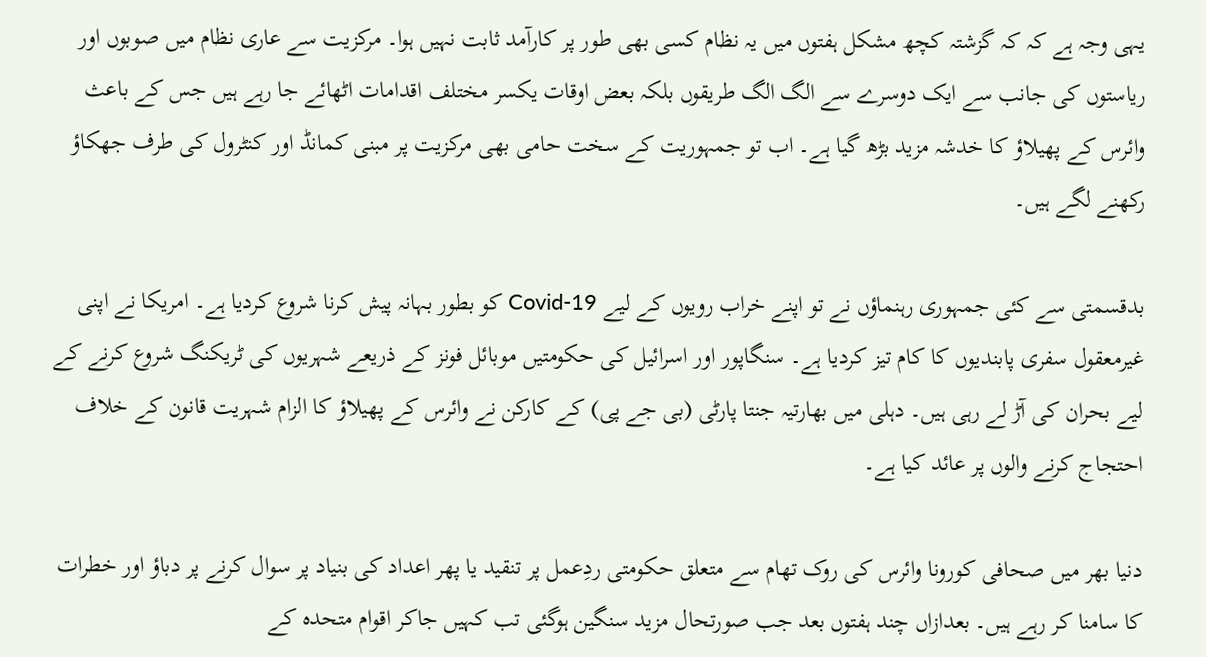یہی وجہ ہے کہ کہ گزشتہ کچھ مشکل ہفتوں میں یہ نظام کسی بھی طور پر کارآمد ثابت نہیں ہوا۔ مرکزیت سے عاری نظام میں صوبوں اور ریاستوں کی جانب سے ایک دوسرے سے الگ الگ طریقوں بلکہ بعض اوقات یکسر مختلف اقدامات اٹھائے جا رہے ہیں جس کے باعث وائرس کے پھیلاؤ کا خدشہ مزید بڑھ گیا ہے۔ اب تو جمہوریت کے سخت حامی بھی مرکزیت پر مبنی کمانڈ اور کنٹرول کی طرف جھکاؤ رکھنے لگے ہیں۔

بدقسمتی سے کئی جمہوری رہنماؤں نے تو اپنے خراب رویوں کے لیے Covid-19 کو بطور بہانہ پیش کرنا شروع کردیا ہے۔ امریکا نے اپنی غیرمعقول سفری پابندیوں کا کام تیز کردیا ہے۔ سنگاپور اور اسرائیل کی حکومتیں موبائل فونز کے ذریعے شہریوں کی ٹریکنگ شروع کرنے کے لیے بحران کی آڑ لے رہی ہیں۔ دہلی میں بھارتیہ جنتا پارٹی (بی جے پی) کے کارکن نے وائرس کے پھیلاؤ کا الزام شہریت قانون کے خلاف احتجاج کرنے والوں پر عائد کیا ہے۔

دنیا بھر میں صحافی کورونا وائرس کی روک تھام سے متعلق حکومتی ردِعمل پر تنقید یا پھر اعداد کی بنیاد پر سوال کرنے پر دباؤ اور خطرات کا سامنا کر رہے ہیں۔ بعدازاں چند ہفتوں بعد جب صورتحال مزید سنگین ہوگئی تب کہیں جاکر اقوام متحدہ کے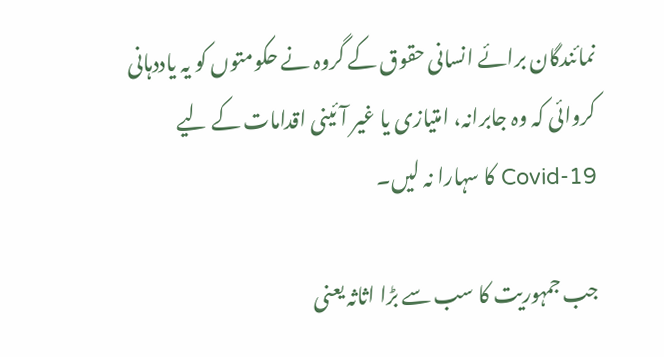نمائندگان برائے انسانی حقوق کے گروہ نے حکومتوں کو یہ یاددہانی کروائی کہ وہ جابرانہ، امتیازی یا غیر آئینی اقدامات کے لیے Covid-19 کا سہارا نہ لیں۔

جب جمہوریت کا سب سے بڑا اثاثہ یعنی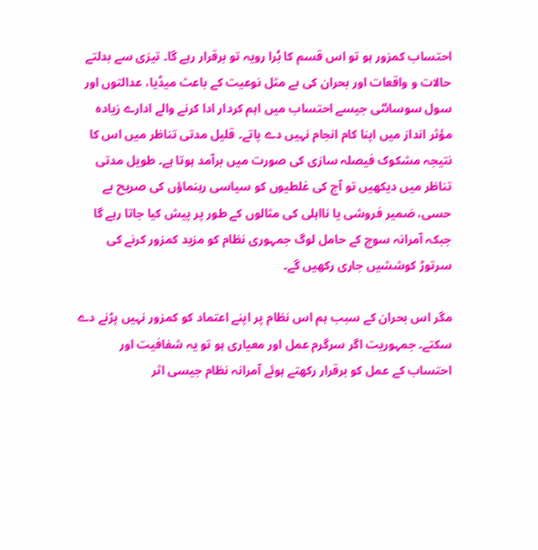احتساب کمزور ہو تو اس قسم کا بُرا رویہ تو برقرار رہے گا۔ تیزی سے بدلتے حالات و واقعات اور بحران کی بے مثل نوعیت کے باعث میڈیا، عدالتوں اور سول سوسائٹی جیسے احتساب میں اہم کردار ادا کرنے والے ادارے زیادہ مؤثر انداز میں اپنا کام انجام نہیں دے پاتے۔ قلیل مدتی تناظر میں اس کا نتیجہ مشکوک فیصلہ سازی کی صورت میں برآمد ہوتا ہے۔ طویل مدتی تناظر میں دیکھیں تو آج کی غلطیوں کو سیاسی رہنماؤں کی صریح بے حسی، ضمیر فروشی یا نااہلی کی مثالوں کے طور پر پیش کیا جاتا رہے گا جبکہ آمرانہ سوچ کے حامل لوگ جمہوری نظام کو مزید کمزور کرنے کی سرتوڑ کوششیں جاری رکھیں گے۔

مگر اس بحران کے سبب ہم اس نظام پر اپنے اعتماد کو کمزور نہیں پڑنے دے سکتے۔ جمہوریت اگر سرگرم عمل اور معیاری ہو تو یہ شفافیت اور احتساب کے عمل کو برقرار رکھتے ہوئے آمرانہ نظام جیسی اثر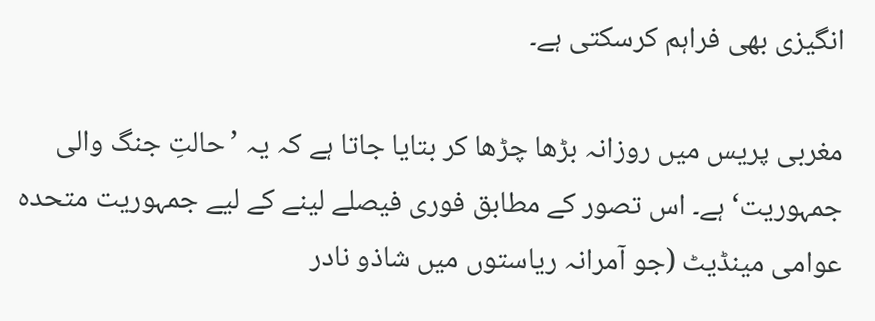انگیزی بھی فراہم کرسکتی ہے۔

مغربی پریس میں روزانہ بڑھا چڑھا کر بتایا جاتا ہے کہ یہ ’حالتِ جنگ والی جمہوریت‘ ہے۔ اس تصور کے مطابق فوری فیصلے لینے کے لیے جمہوریت متحدہ عوامی مینڈیٹ (جو آمرانہ ریاستوں میں شاذو نادر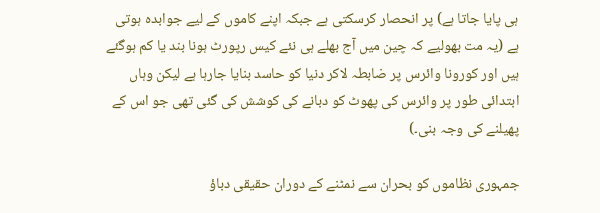ہی پایا جاتا ہے) پر انحصار کرسکتی ہے جبکہ اپنے کاموں کے لیے جوابدہ ہوتی ہے (یہ مت بھولیے کہ چین میں آج بھلے ہی نئے کیس رپورٹ ہونا بند یا کم ہوگئے ہیں اور کورونا وائرس پر ضابطہ لاکر دنیا کو حاسد بنایا جارہا ہے لیکن وہاں ابتدائی طور پر وائرس کی پھوٹ کو دبانے کی کوشش کی گئی تھی جو اس کے پھیلنے کی وجہ بنی۔)

جمہوری نظاموں کو بحران سے نمٹنے کے دوران حقیقی دباؤ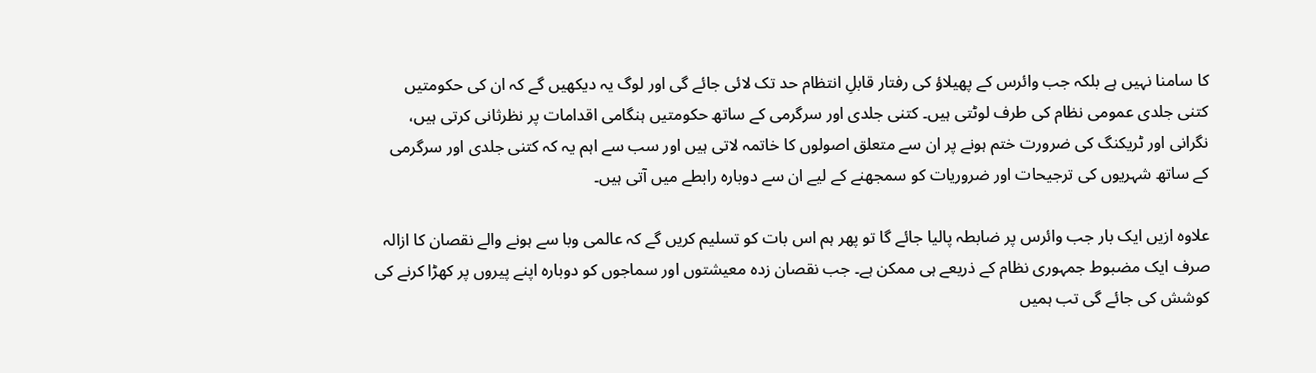کا سامنا نہیں ہے بلکہ جب وائرس کے پھیلاؤ کی رفتار قابلِ انتظام حد تک لائی جائے گی اور لوگ یہ دیکھیں گے کہ ان کی حکومتیں کتنی جلدی عمومی نظام کی طرف لوٹتی ہیں۔ کتنی جلدی اور سرگرمی کے ساتھ حکومتیں ہنگامی اقدامات پر نظرثانی کرتی ہیں، نگرانی اور ٹریکنگ کی ضرورت ختم ہونے پر ان سے متعلق اصولوں کا خاتمہ لاتی ہیں اور سب سے اہم یہ کہ کتنی جلدی اور سرگرمی کے ساتھ شہریوں کی ترجیحات اور ضروریات کو سمجھنے کے لیے ان سے دوبارہ رابطے میں آتی ہیں۔

علاوہ ازیں ایک بار جب وائرس پر ضابطہ پالیا جائے گا تو پھر ہم اس بات کو تسلیم کریں گے کہ عالمی وبا سے ہونے والے نقصان کا ازالہ صرف ایک مضبوط جمہوری نظام کے ذریعے ہی ممکن ہے۔ جب نقصان زدہ معیشتوں اور سماجوں کو دوبارہ اپنے پیروں پر کھڑا کرنے کی کوشش کی جائے گی تب ہمیں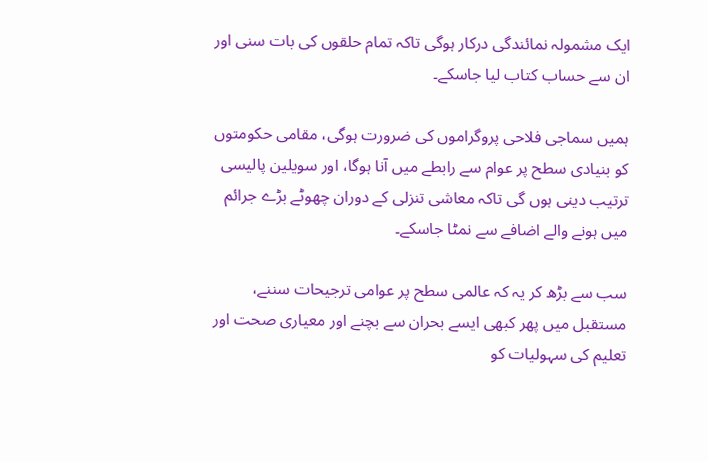ایک مشمولہ نمائندگی درکار ہوگی تاکہ تمام حلقوں کی بات سنی اور ان سے حساب کتاب لیا جاسکے۔

ہمیں سماجی فلاحی پروگراموں کی ضرورت ہوگی، مقامی حکومتوں کو بنیادی سطح پر عوام سے رابطے میں آنا ہوگا، اور سویلین پالیسی ترتیب دینی ہوں گی تاکہ معاشی تنزلی کے دوران چھوٹے بڑے جرائم میں ہونے والے اضافے سے نمٹا جاسکے۔

سب سے بڑھ کر یہ کہ عالمی سطح پر عوامی ترجیحات سننے، مستقبل میں پھر کبھی ایسے بحران سے بچنے اور معیاری صحت اور تعلیم کی سہولیات کو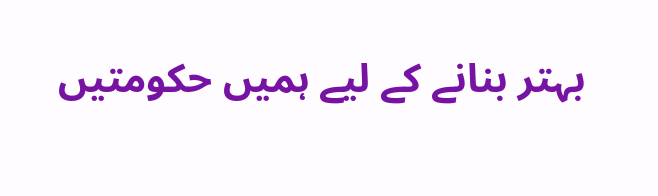بہتر بنانے کے لیے ہمیں حکومتیں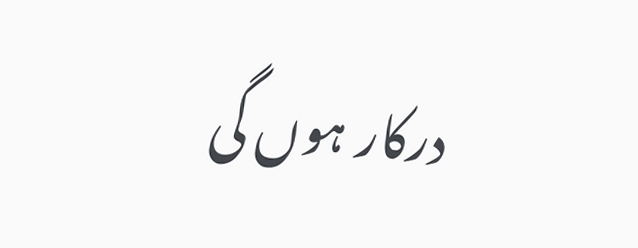درکار ہوں گی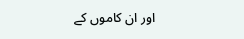اور ان کاموں کے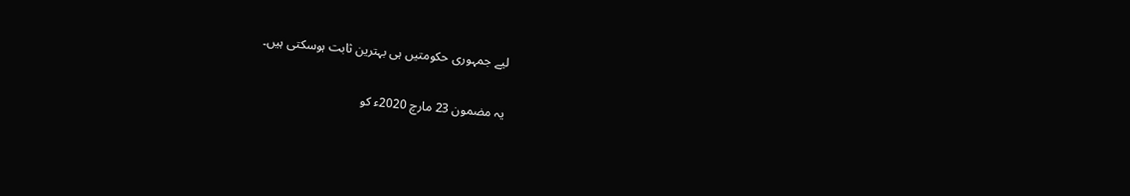لیے جمہوری حکومتیں ہی بہترین ثابت ہوسکتی ہیں۔


یہ مضمون 23 مارچ 2020ء کو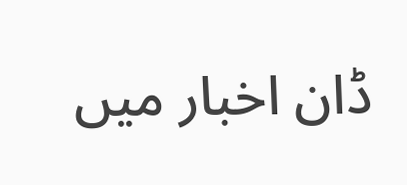ڈان اخبار میں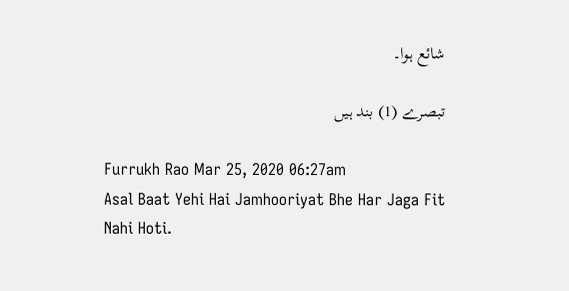شائع ہوا۔

تبصرے (1) بند ہیں

Furrukh Rao Mar 25, 2020 06:27am
Asal Baat Yehi Hai Jamhooriyat Bhe Har Jaga Fit Nahi Hoti.